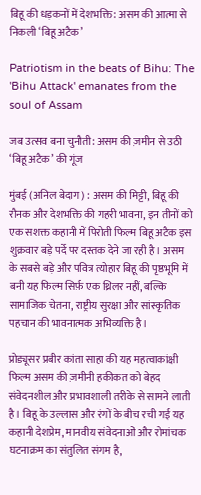बिहू की धड़कनों में देशभक्ति: असम की आत्मा से निकली ‘बिहू अटैक’

Patriotism in the beats of Bihu: The 'Bihu Attack' emanates from the soul of Assam

जब उत्सव बना चुनौती: असम की ज़मीन से उठी ‘बिहू अटैक’ की गूंज

मुंबई (अनिल बेदाग) : असम की मिट्टी, बिहू की रौनक और देशभक्ति की गहरी भावना, इन तीनों को एक सशक्त कहानी में पिरोती फिल्म बिहू अटैक इस शुक्रवार बड़े पर्दे पर दस्तक देने जा रही है। असम के सबसे बड़े और पवित्र त्योहार बिहू की पृष्ठभूमि में बनी यह फिल्म सिर्फ़ एक थ्रिलर नहीं, बल्कि सामाजिक चेतना, राष्ट्रीय सुरक्षा और सांस्कृतिक पहचान की भावनात्मक अभिव्यक्ति है।

प्रोड्यूसर प्रबीर कांता साहा की यह महत्वाकांक्षी फिल्म असम की ज़मीनी हकीकत को बेहद संवेदनशील और प्रभावशाली तरीके से सामने लाती है। बिहू के उल्लास और रंगों के बीच रची गई यह कहानी देशप्रेम, मानवीय संवेदनाओं और रोमांचक घटनाक्रम का संतुलित संगम है,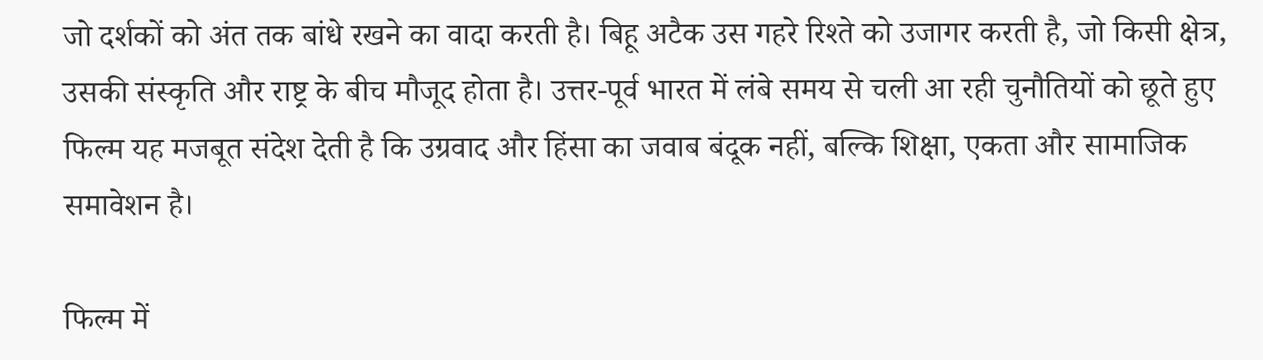जो दर्शकों को अंत तक बांधे रखने का वादा करती है। बिहू अटैक उस गहरे रिश्ते को उजागर करती है, जो किसी क्षेत्र, उसकी संस्कृति और राष्ट्र के बीच मौजूद होता है। उत्तर-पूर्व भारत में लंबे समय से चली आ रही चुनौतियों को छूते हुए फिल्म यह मजबूत संदेश देती है कि उग्रवाद और हिंसा का जवाब बंदूक नहीं, बल्कि शिक्षा, एकता और सामाजिक समावेशन है।

फिल्म में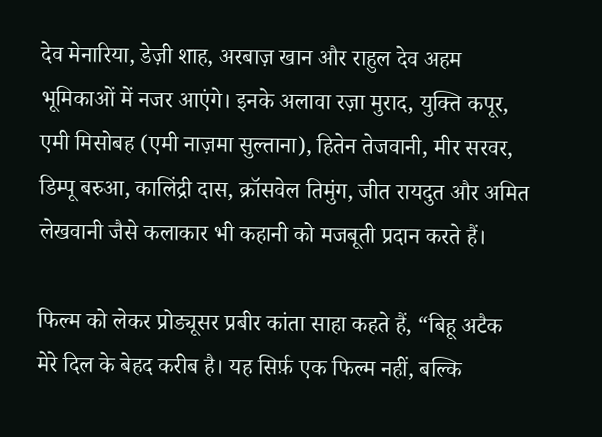देव मेनारिया, डेज़ी शाह, अरबाज़ खान और राहुल देव अहम भूमिकाओं में नजर आएंगे। इनके अलावा रज़ा मुराद, युक्ति कपूर, एमी मिसोबह (एमी नाज़मा सुल्ताना), हितेन तेजवानी, मीर सरवर, डिम्पू बरुआ, कालिंद्री दास, क्रॉसवेल तिमुंग, जीत रायदुत और अमित लेखवानी जैसे कलाकार भी कहानी को मजबूती प्रदान करते हैं।

फिल्म को लेकर प्रोड्यूसर प्रबीर कांता साहा कहते हैं, “बिहू अटैक मेरे दिल के बेहद करीब है। यह सिर्फ़ एक फिल्म नहीं, बल्कि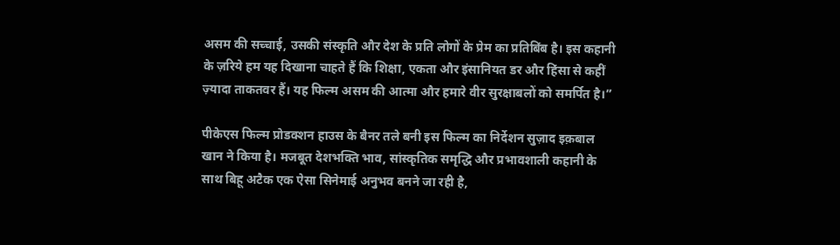असम की सच्चाई, उसकी संस्कृति और देश के प्रति लोगों के प्रेम का प्रतिबिंब है। इस कहानी के ज़रिये हम यह दिखाना चाहते हैं कि शिक्षा, एकता और इंसानियत डर और हिंसा से कहीं ज़्यादा ताकतवर हैं। यह फिल्म असम की आत्मा और हमारे वीर सुरक्षाबलों को समर्पित है।”

पीकेएस फिल्म प्रोडक्शन हाउस के बैनर तले बनी इस फिल्म का निर्देशन सुज़ाद इक़बाल खान ने किया है। मजबूत देशभक्ति भाव, सांस्कृतिक समृद्धि और प्रभावशाली कहानी के साथ बिहू अटैक एक ऐसा सिनेमाई अनुभव बनने जा रही है,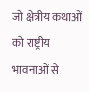जो क्षेत्रीय कथाओं को राष्ट्रीय भावनाओं से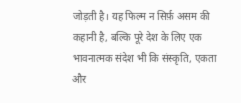जोड़ती है। यह फिल्म न सिर्फ़ असम की कहानी है, बल्कि पूरे देश के लिए एक भावनात्मक संदेश भी कि संस्कृति, एकता और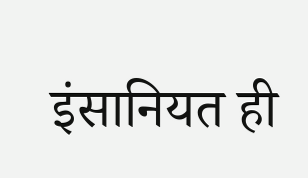इंसानियत ही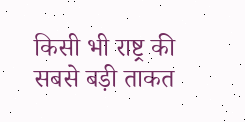किसी भी राष्ट्र की सबसे बड़ी ताकत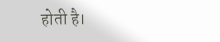होती है।